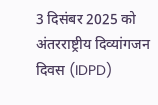3 दिसंबर 2025 को अंतरराष्ट्रीय दिव्यांगजन दिवस (IDPD)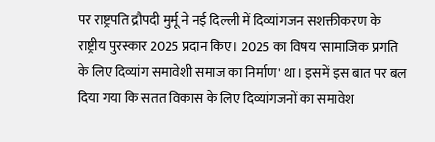पर राष्ट्रपति द्रौपदी मुर्मू ने नई दिल्ली में दिव्यांगजन सशक्तीकरण के राष्ट्रीय पुरस्कार 2025 प्रदान किए। 2025 का विषय 'सामाजिक प्रगति के लिए दिव्यांग समावेशी समाज का निर्माण' था। इसमें इस बात पर बल दिया गया कि सतत विकास के लिए दिव्यांगजनों का समावेश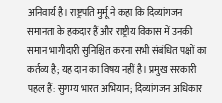अनिवार्य है। राष्ट्रपति मुर्मू ने कहा कि दिव्यांगजन समानता के हकदार हैं और राष्ट्रीय विकास में उनकी समान भागीदारी सुनिश्चित करना सभी संबंधित पक्षों का कर्तव्य है; यह दान का विषय नहीं है। प्रमुख सरकारी पहल हैं: सुगम्य भारत अभियान; दिव्यांगजन अधिकार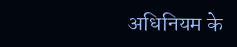अधिनियम के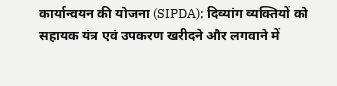कार्यान्वयन की योजना (SIPDA); दिव्यांग व्यक्तियों को सहायक यंत्र एवं उपकरण खरीदने और लगवाने में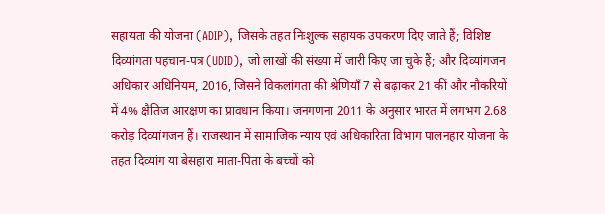सहायता की योजना (ADIP), जिसके तहत निःशुल्क सहायक उपकरण दिए जाते हैं; विशिष्ट दिव्यांगता पहचान-पत्र (UDID), जो लाखों की संख्या में जारी किए जा चुके हैं; और दिव्यांगजन अधिकार अधिनियम, 2016, जिसने विकलांगता की श्रेणियाँ 7 से बढ़ाकर 21 कीं और नौकरियों में 4% क्षैतिज आरक्षण का प्रावधान किया। जनगणना 2011 के अनुसार भारत में लगभग 2.68 करोड़ दिव्यांगजन हैं। राजस्थान में सामाजिक न्याय एवं अधिकारिता विभाग पालनहार योजना के तहत दिव्यांग या बेसहारा माता-पिता के बच्चों को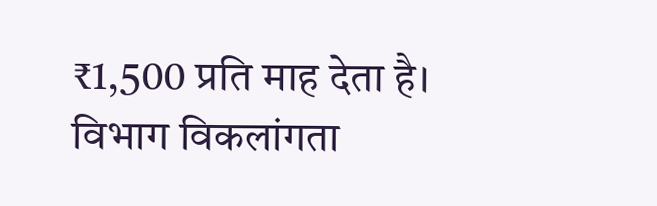₹1,500 प्रति माह देता है। विभाग विकलांगता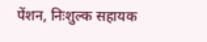पेंशन, निःशुल्क सहायक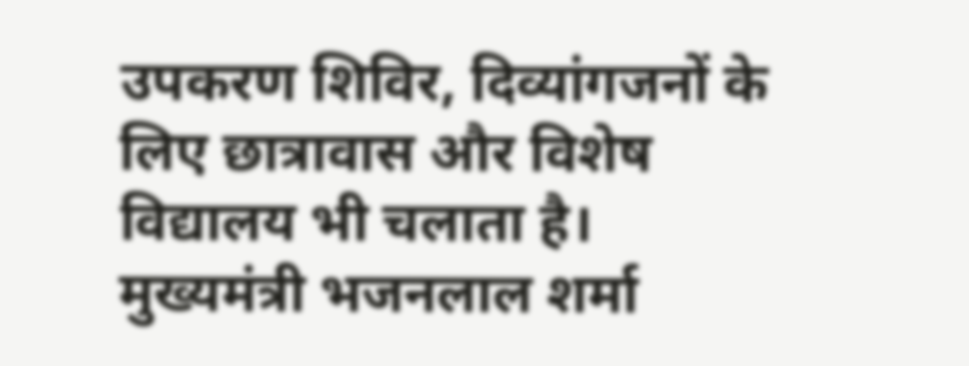उपकरण शिविर, दिव्यांगजनों के लिए छात्रावास और विशेष विद्यालय भी चलाता है। मुख्यमंत्री भजनलाल शर्मा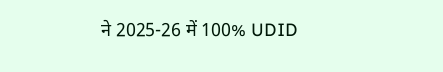ने 2025-26 में 100% UDID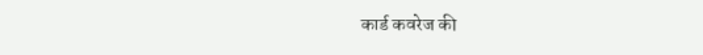कार्ड कवरेज की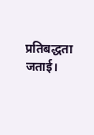प्रतिबद्धता जताई।